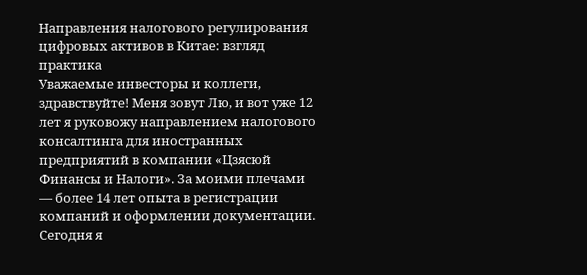Направления налогового регулирования цифровых активов в Китае: взгляд практика
Уважаемые инвесторы и коллеги, здравствуйте! Меня зовут Лю, и вот уже 12 лет я руковожу направлением налогового консалтинга для иностранных предприятий в компании «Цзясюй Финансы и Налоги». За моими плечами — более 14 лет опыта в регистрации компаний и оформлении документации. Сегодня я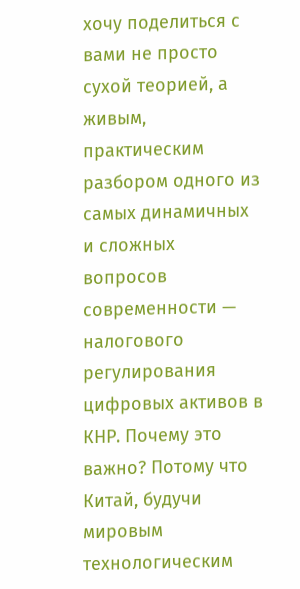хочу поделиться с вами не просто сухой теорией, а живым, практическим разбором одного из самых динамичных и сложных вопросов современности — налогового регулирования цифровых активов в КНР. Почему это важно? Потому что Китай, будучи мировым технологическим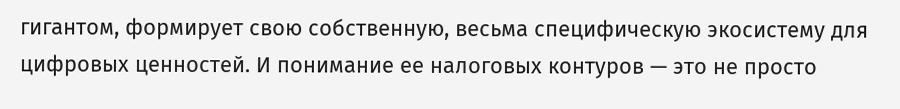гигантом, формирует свою собственную, весьма специфическую экосистему для цифровых ценностей. И понимание ее налоговых контуров — это не просто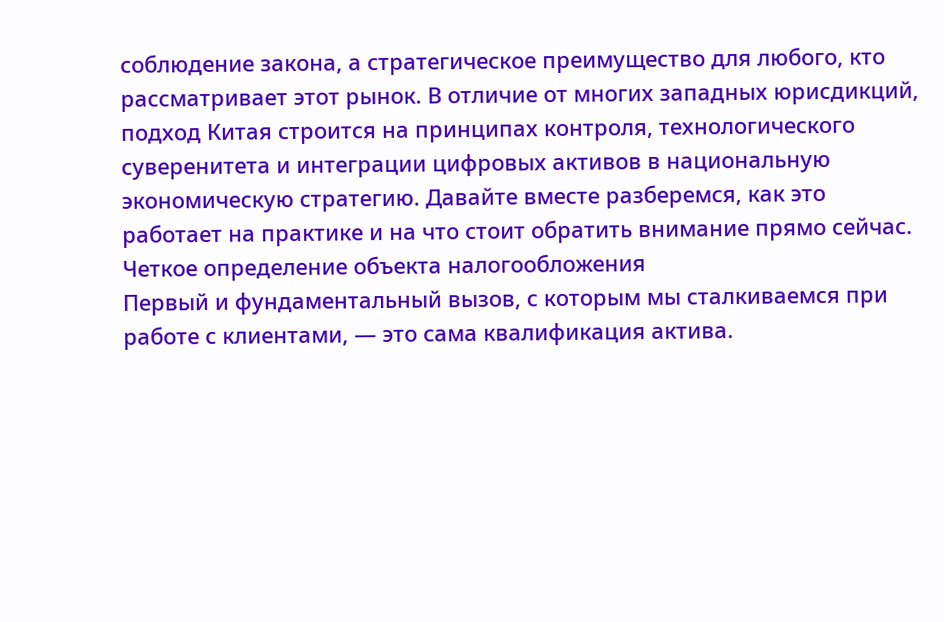соблюдение закона, а стратегическое преимущество для любого, кто рассматривает этот рынок. В отличие от многих западных юрисдикций, подход Китая строится на принципах контроля, технологического суверенитета и интеграции цифровых активов в национальную экономическую стратегию. Давайте вместе разберемся, как это работает на практике и на что стоит обратить внимание прямо сейчас.
Четкое определение объекта налогообложения
Первый и фундаментальный вызов, с которым мы сталкиваемся при работе с клиентами, — это сама квалификация актива.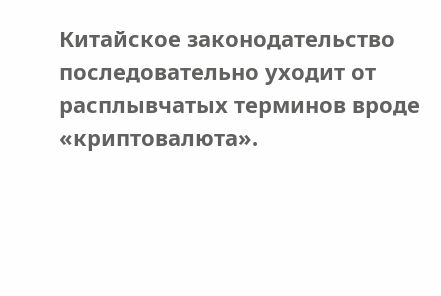Китайское законодательство последовательно уходит от расплывчатых терминов вроде «криптовалюта».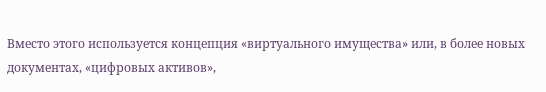Вместо этого используется концепция «виртуального имущества» или, в более новых документах, «цифровых активов»,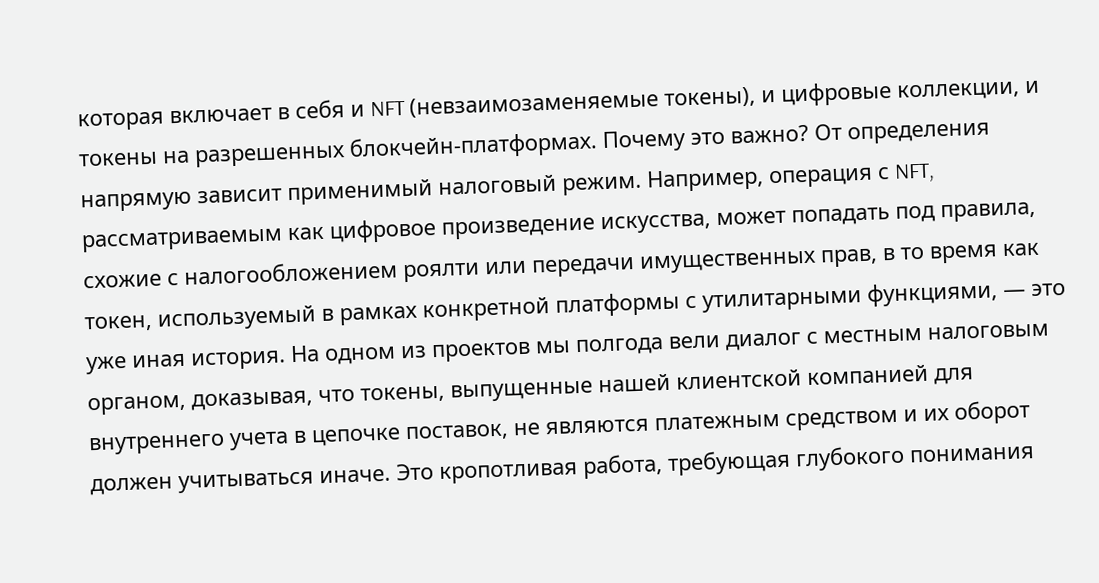которая включает в себя и NFT (невзаимозаменяемые токены), и цифровые коллекции, и токены на разрешенных блокчейн-платформах. Почему это важно? От определения напрямую зависит применимый налоговый режим. Например, операция с NFT, рассматриваемым как цифровое произведение искусства, может попадать под правила, схожие с налогообложением роялти или передачи имущественных прав, в то время как токен, используемый в рамках конкретной платформы с утилитарными функциями, — это уже иная история. На одном из проектов мы полгода вели диалог с местным налоговым органом, доказывая, что токены, выпущенные нашей клиентской компанией для внутреннего учета в цепочке поставок, не являются платежным средством и их оборот должен учитываться иначе. Это кропотливая работа, требующая глубокого понимания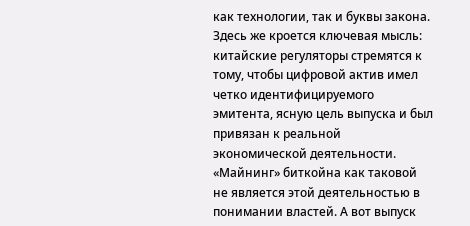как технологии, так и буквы закона.
Здесь же кроется ключевая мысль: китайские регуляторы стремятся к тому, чтобы цифровой актив имел четко идентифицируемого эмитента, ясную цель выпуска и был привязан к реальной экономической деятельности. «Майнинг» биткойна как таковой не является этой деятельностью в понимании властей. А вот выпуск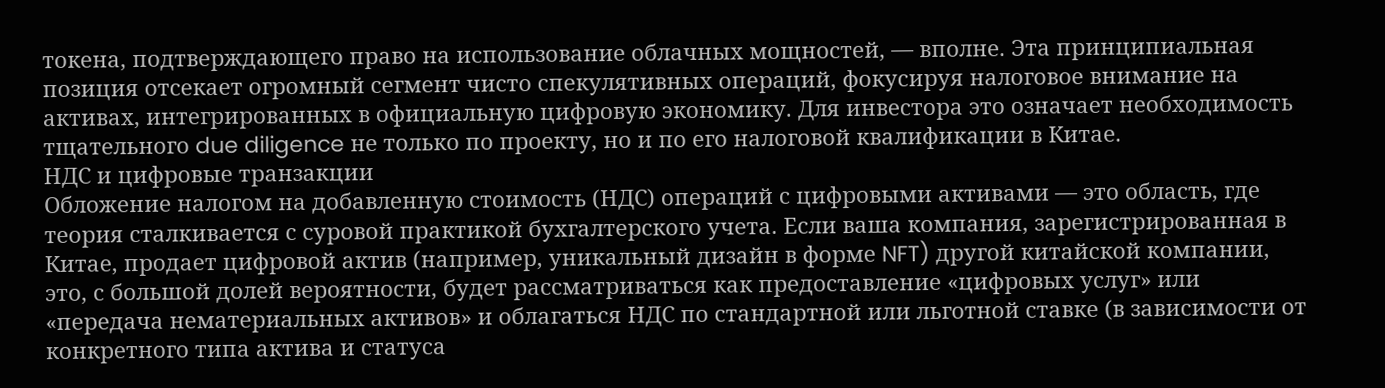токена, подтверждающего право на использование облачных мощностей, — вполне. Эта принципиальная позиция отсекает огромный сегмент чисто спекулятивных операций, фокусируя налоговое внимание на активах, интегрированных в официальную цифровую экономику. Для инвестора это означает необходимость тщательного due diligence не только по проекту, но и по его налоговой квалификации в Китае.
НДС и цифровые транзакции
Обложение налогом на добавленную стоимость (НДС) операций с цифровыми активами — это область, где теория сталкивается с суровой практикой бухгалтерского учета. Если ваша компания, зарегистрированная в Китае, продает цифровой актив (например, уникальный дизайн в форме NFT) другой китайской компании, это, с большой долей вероятности, будет рассматриваться как предоставление «цифровых услуг» или «передача нематериальных активов» и облагаться НДС по стандартной или льготной ставке (в зависимости от конкретного типа актива и статуса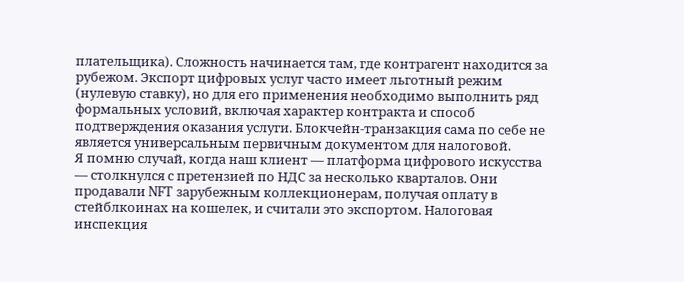плательщика). Сложность начинается там, где контрагент находится за рубежом. Экспорт цифровых услуг часто имеет льготный режим (нулевую ставку), но для его применения необходимо выполнить ряд формальных условий, включая характер контракта и способ подтверждения оказания услуги. Блокчейн-транзакция сама по себе не является универсальным первичным документом для налоговой.
Я помню случай, когда наш клиент — платформа цифрового искусства — столкнулся с претензией по НДС за несколько кварталов. Они продавали NFT зарубежным коллекционерам, получая оплату в стейблкоинах на кошелек, и считали это экспортом. Налоговая инспекция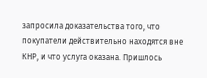запросила доказательства того, что покупатели действительно находятся вне КНР, и что услуга оказана. Пришлось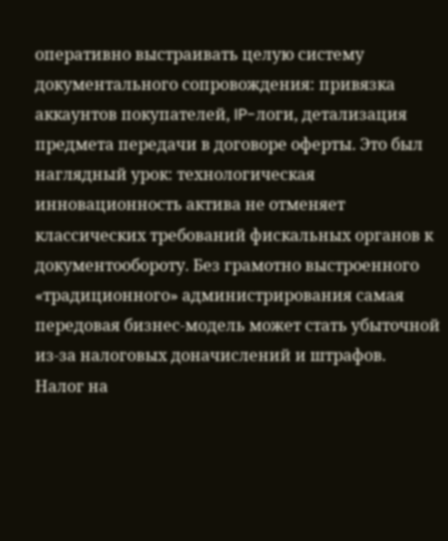оперативно выстраивать целую систему документального сопровождения: привязка аккаунтов покупателей, IP-логи, детализация предмета передачи в договоре оферты. Это был наглядный урок: технологическая инновационность актива не отменяет классических требований фискальных органов к документообороту. Без грамотно выстроенного «традиционного» администрирования самая передовая бизнес-модель может стать убыточной из-за налоговых доначислений и штрафов.
Налог на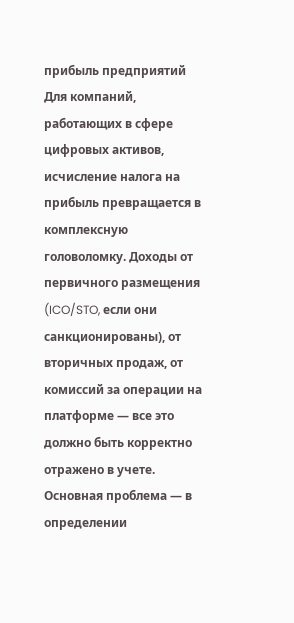прибыль предприятий
Для компаний, работающих в сфере цифровых активов, исчисление налога на прибыль превращается в комплексную головоломку. Доходы от первичного размещения (ICO/STO, если они санкционированы), от вторичных продаж, от комиссий за операции на платформе — все это должно быть корректно отражено в учете. Основная проблема — в определении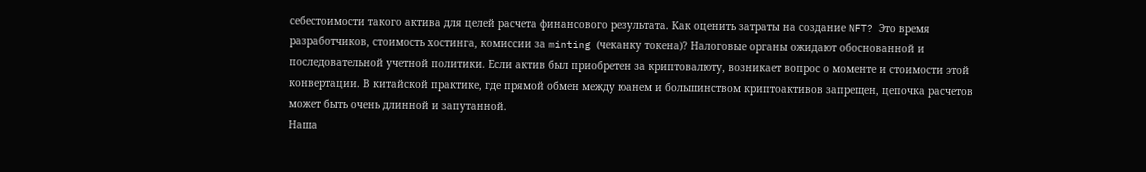себестоимости такого актива для целей расчета финансового результата. Как оценить затраты на создание NFT? Это время разработчиков, стоимость хостинга, комиссии за minting (чеканку токена)? Налоговые органы ожидают обоснованной и последовательной учетной политики. Если актив был приобретен за криптовалюту, возникает вопрос о моменте и стоимости этой конвертации. В китайской практике, где прямой обмен между юанем и большинством криптоактивов запрещен, цепочка расчетов может быть очень длинной и запутанной.
Наша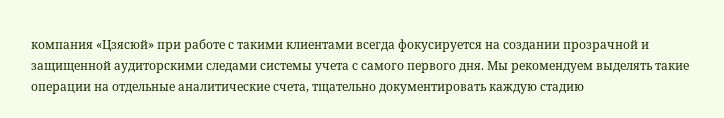компания «Цзясюй» при работе с такими клиентами всегда фокусируется на создании прозрачной и защищенной аудиторскими следами системы учета с самого первого дня. Мы рекомендуем выделять такие операции на отдельные аналитические счета, тщательно документировать каждую стадию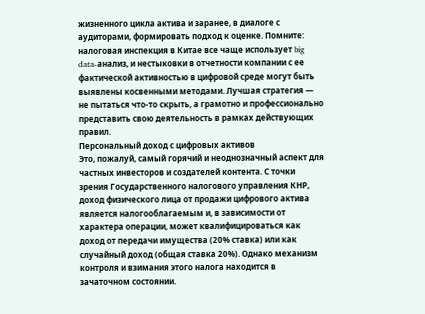жизненного цикла актива и заранее, в диалоге с аудиторами, формировать подход к оценке. Помните: налоговая инспекция в Китае все чаще использует big data-анализ, и нестыковки в отчетности компании с ее фактической активностью в цифровой среде могут быть выявлены косвенными методами. Лучшая стратегия — не пытаться что-то скрыть, а грамотно и профессионально представить свою деятельность в рамках действующих правил.
Персональный доход с цифровых активов
Это, пожалуй, самый горячий и неоднозначный аспект для частных инвесторов и создателей контента. С точки зрения Государственного налогового управления КНР, доход физического лица от продажи цифрового актива является налогооблагаемым и, в зависимости от характера операции, может квалифицироваться как доход от передачи имущества (20% ставка) или как случайный доход (общая ставка 20%). Однако механизм контроля и взимания этого налога находится в зачаточном состоянии.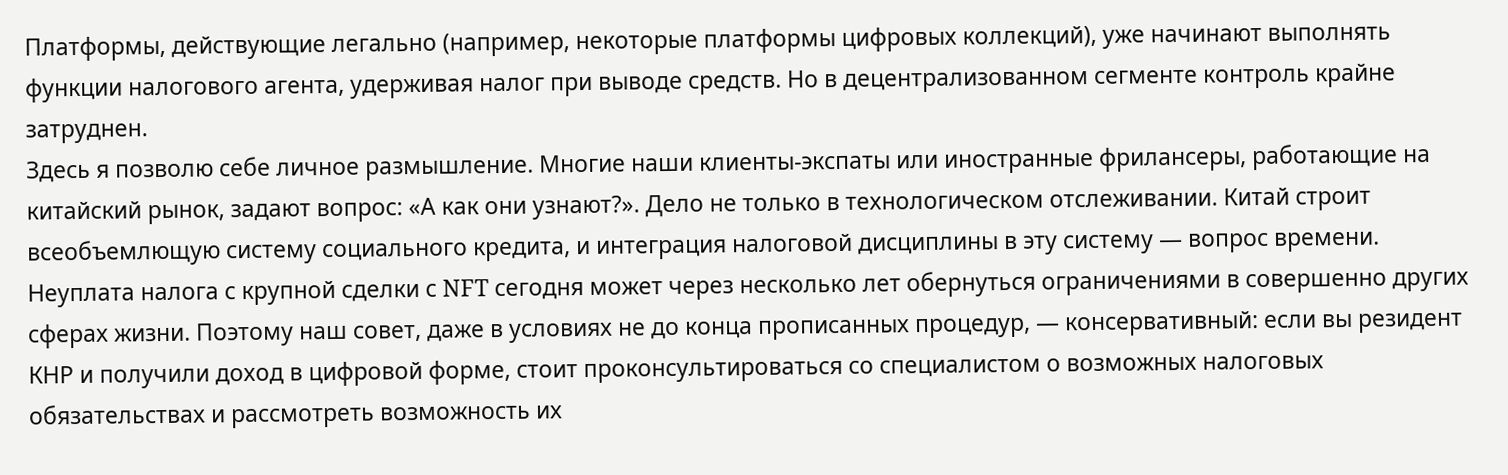Платформы, действующие легально (например, некоторые платформы цифровых коллекций), уже начинают выполнять функции налогового агента, удерживая налог при выводе средств. Но в децентрализованном сегменте контроль крайне затруднен.
Здесь я позволю себе личное размышление. Многие наши клиенты-экспаты или иностранные фрилансеры, работающие на китайский рынок, задают вопрос: «А как они узнают?». Дело не только в технологическом отслеживании. Китай строит всеобъемлющую систему социального кредита, и интеграция налоговой дисциплины в эту систему — вопрос времени. Неуплата налога с крупной сделки с NFT сегодня может через несколько лет обернуться ограничениями в совершенно других сферах жизни. Поэтому наш совет, даже в условиях не до конца прописанных процедур, — консервативный: если вы резидент КНР и получили доход в цифровой форме, стоит проконсультироваться со специалистом о возможных налоговых обязательствах и рассмотреть возможность их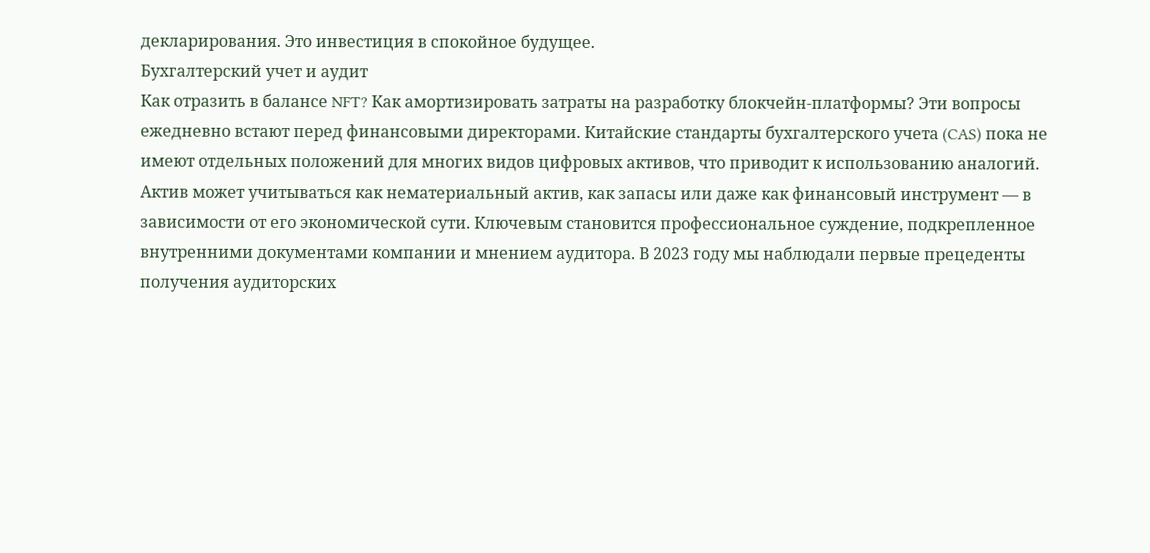декларирования. Это инвестиция в спокойное будущее.
Бухгалтерский учет и аудит
Как отразить в балансе NFT? Как амортизировать затраты на разработку блокчейн-платформы? Эти вопросы ежедневно встают перед финансовыми директорами. Китайские стандарты бухгалтерского учета (CAS) пока не имеют отдельных положений для многих видов цифровых активов, что приводит к использованию аналогий. Актив может учитываться как нематериальный актив, как запасы или даже как финансовый инструмент — в зависимости от его экономической сути. Ключевым становится профессиональное суждение, подкрепленное внутренними документами компании и мнением аудитора. В 2023 году мы наблюдали первые прецеденты получения аудиторских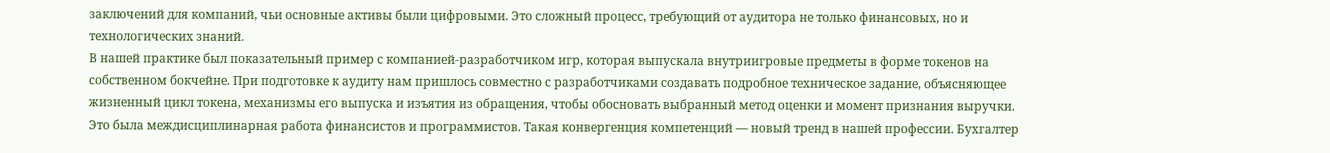заключений для компаний, чьи основные активы были цифровыми. Это сложный процесс, требующий от аудитора не только финансовых, но и технологических знаний.
В нашей практике был показательный пример с компанией-разработчиком игр, которая выпускала внутриигровые предметы в форме токенов на собственном бокчейне. При подготовке к аудиту нам пришлось совместно с разработчиками создавать подробное техническое задание, объясняющее жизненный цикл токена, механизмы его выпуска и изъятия из обращения, чтобы обосновать выбранный метод оценки и момент признания выручки. Это была междисциплинарная работа финансистов и программистов. Такая конвергенция компетенций — новый тренд в нашей профессии. Бухгалтер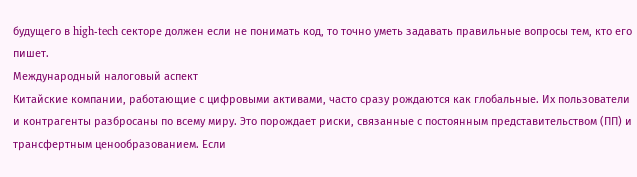будущего в high-tech секторе должен если не понимать код, то точно уметь задавать правильные вопросы тем, кто его пишет.
Международный налоговый аспект
Китайские компании, работающие с цифровыми активами, часто сразу рождаются как глобальные. Их пользователи и контрагенты разбросаны по всему миру. Это порождает риски, связанные с постоянным представительством (ПП) и трансфертным ценообразованием. Если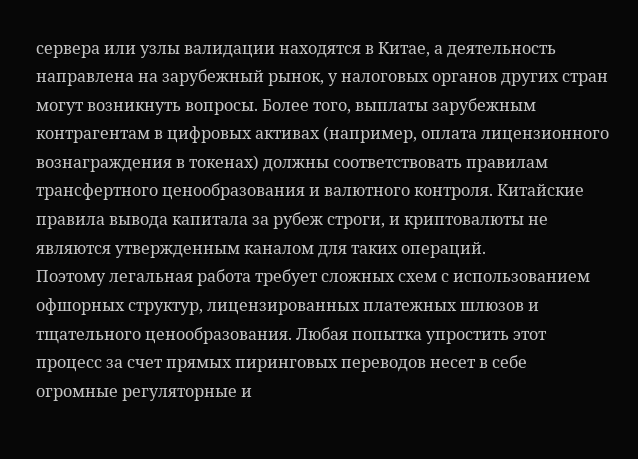сервера или узлы валидации находятся в Китае, а деятельность направлена на зарубежный рынок, у налоговых органов других стран могут возникнуть вопросы. Более того, выплаты зарубежным контрагентам в цифровых активах (например, оплата лицензионного вознаграждения в токенах) должны соответствовать правилам трансфертного ценообразования и валютного контроля. Китайские правила вывода капитала за рубеж строги, и криптовалюты не являются утвержденным каналом для таких операций.
Поэтому легальная работа требует сложных схем с использованием офшорных структур, лицензированных платежных шлюзов и тщательного ценообразования. Любая попытка упростить этот процесс за счет прямых пиринговых переводов несет в себе огромные регуляторные и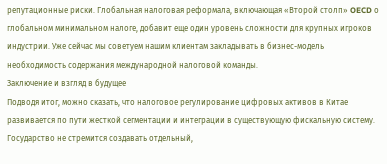репутационные риски. Глобальная налоговая реформала, включающая «Второй столп» OECD о глобальном минимальном налоге, добавит еще один уровень сложности для крупных игроков индустрии. Уже сейчас мы советуем нашим клиентам закладывать в бизнес-модель необходимость содержания международной налоговой команды.
Заключение и взгляд в будущее
Подводя итог, можно сказать, что налоговое регулирование цифровых активов в Китае развивается по пути жесткой сегментации и интеграции в существующую фискальную систему. Государство не стремится создавать отдельный,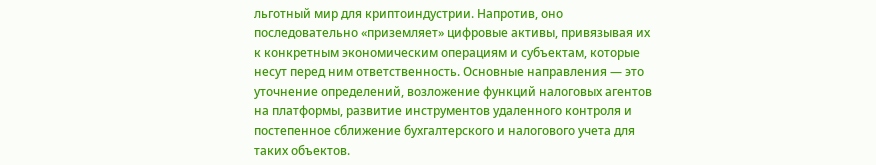льготный мир для криптоиндустрии. Напротив, оно последовательно «приземляет» цифровые активы, привязывая их к конкретным экономическим операциям и субъектам, которые несут перед ним ответственность. Основные направления — это уточнение определений, возложение функций налоговых агентов на платформы, развитие инструментов удаленного контроля и постепенное сближение бухгалтерского и налогового учета для таких объектов.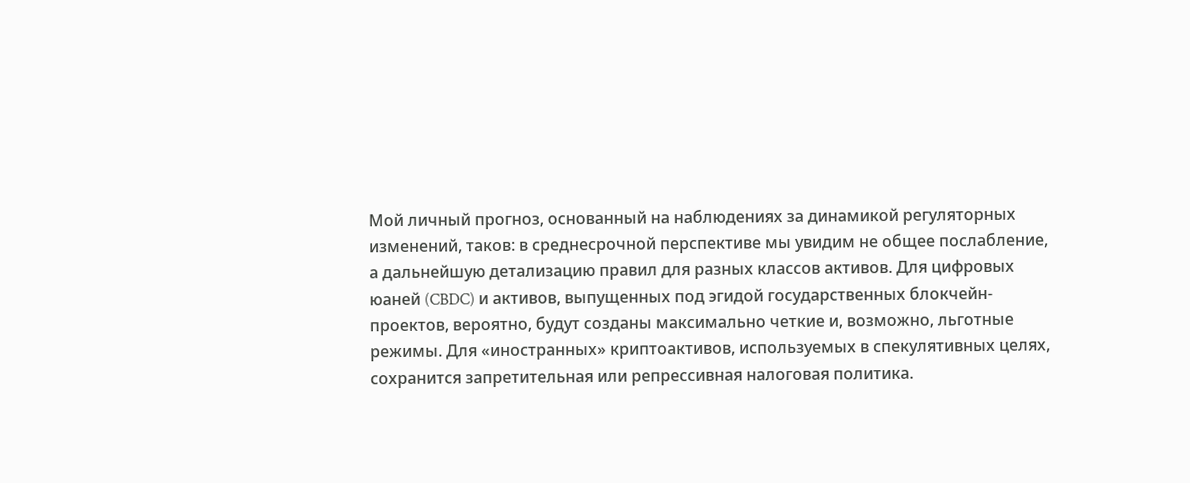Мой личный прогноз, основанный на наблюдениях за динамикой регуляторных изменений, таков: в среднесрочной перспективе мы увидим не общее послабление, а дальнейшую детализацию правил для разных классов активов. Для цифровых юаней (CBDC) и активов, выпущенных под эгидой государственных блокчейн-проектов, вероятно, будут созданы максимально четкие и, возможно, льготные режимы. Для «иностранных» криптоактивов, используемых в спекулятивных целях, сохранится запретительная или репрессивная налоговая политика.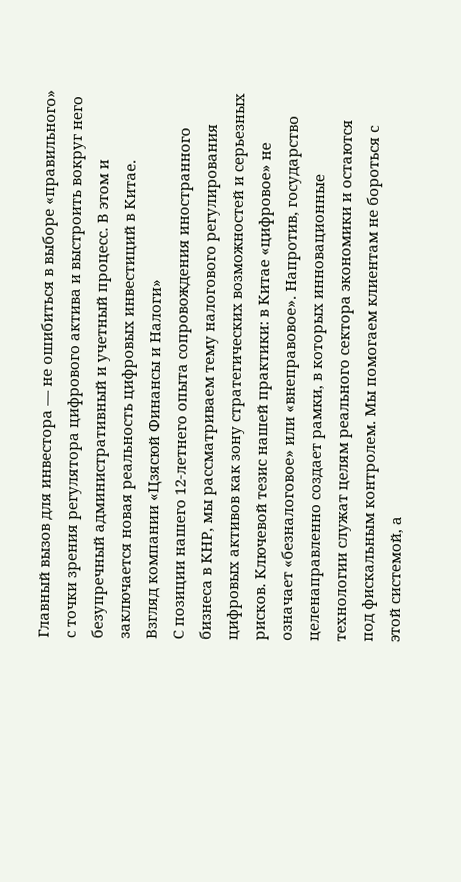Главный вызов для инвестора — не ошибиться в выборе «правильного» с точки зрения регулятора цифрового актива и выстроить вокруг него безупречный административный и учетный процесс. В этом и заключается новая реальность цифровых инвестиций в Китае.
Взгляд компании «Цзясюй Финансы и Налоги»
С позиции нашего 12-летнего опыта сопровождения иностранного бизнеса в КНР, мы рассматриваем тему налогового регулирования цифровых активов как зону стратегических возможностей и серьезных рисков. Ключевой тезис нашей практики: в Китае «цифровое» не означает «безналоговое» или «внеправовое». Напротив, государство целенаправленно создает рамки, в которых инновационные технологии служат целям реального сектора экономики и остаются под фискальным контролем. Мы помогаем клиентам не бороться с этой системой, а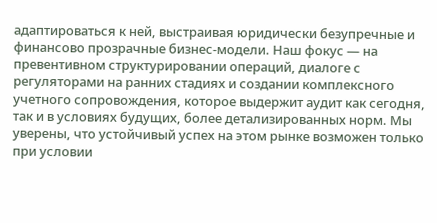адаптироваться к ней, выстраивая юридически безупречные и финансово прозрачные бизнес-модели. Наш фокус — на превентивном структурировании операций, диалоге с регуляторами на ранних стадиях и создании комплексного учетного сопровождения, которое выдержит аудит как сегодня, так и в условиях будущих, более детализированных норм. Мы уверены, что устойчивый успех на этом рынке возможен только при условии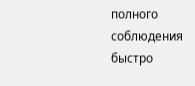полного соблюдения быстро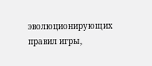эволюционирующих правил игры,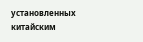установленных китайским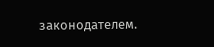законодателем.